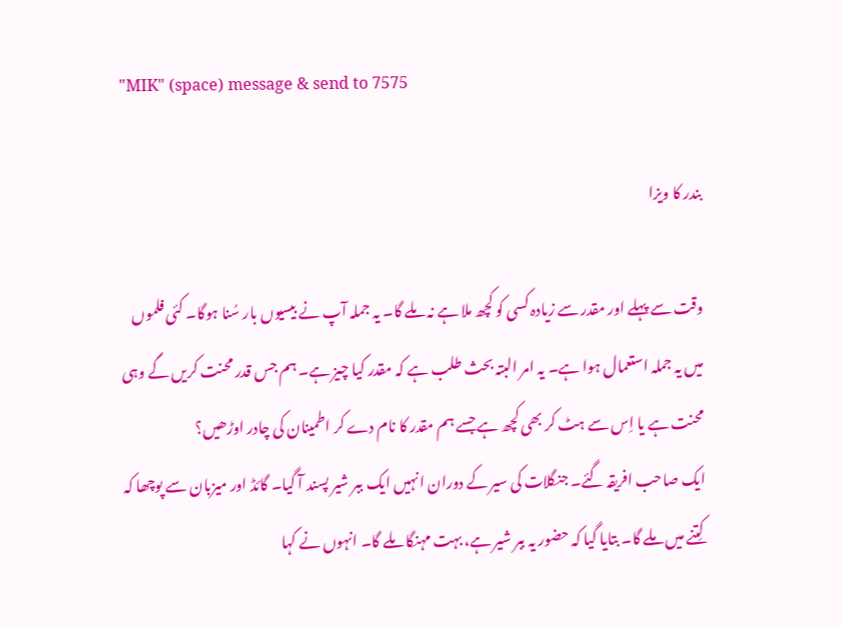"MIK" (space) message & send to 7575

بندر کا ویزا

وقت سے پہلے اور مقدر سے زیادہ کسی کو کچھ ملا ہے نہ ملے گا۔ یہ جملہ آپ نے بیسیوں بار سُنا ہوگا۔ کئی فلموں میں یہ جملہ استعمال ہوا ہے۔ یہ امر البتہ بحث طلب ہے کہ مقدر کیا چیز ہے۔ ہم جس قدر محنت کریں گے وہی محنت ہے یا اِس سے ہٹ کر بھی کچھ ہے جسے ہم مقدر کا نام دے کر اطمینان کی چادر اوڑھیں؟
ایک صاحب افریقہ گئے۔ جنگلات کی سیر کے دوران انہیں ایک ببر شیر پسند آ گیا۔ گائڈ اور میزبان سے پوچھا کہ کِتنے میں ملے گا۔ بتایا گیا کہ حضور یہ ببر شیر ہے، بہت مہنگا ملے گا۔ انہوں نے کہا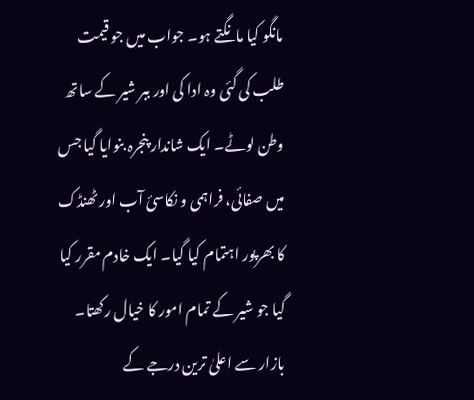مانگو کیا مانگتے ہو۔ جواب میں جو قیمت طلب کی گئی وہ ادا کی اور ببر شیر کے ساتھ وطن لوٹے۔ ایک شاندار پنجرہ بنوایا گیا جس میں صفائی، فراہمی و نکاسیٔ آب اور ٹھنڈک کا بھرپور اہتمام کیا گیا۔ ایک خادم مقرر کیا گیا جو شیر کے تمام امور کا خیال رکھتا۔ بازار سے اعلیٰ ترین درجے کے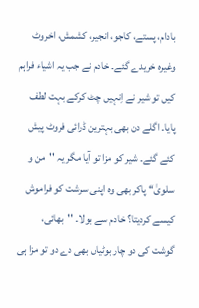بادام، پستے، کاجو، انجیر، کشمش، اخروٹ وغیرہ خریدے گئے۔ خادم نے جب یہ اشیاء فراہم کیں تو شیر نے اِنہیں چٹ کرکے بہت لطف پایا۔ اگلے دن بھی بہترین ڈرائی فروٹ پیش کئے گئے۔ شیر کو مزا تو آیا مگر یہ ''من و سلویٰ‘‘ پاکر بھی وہ اپنی سرشت کو فراموش کیسے کردیتا؟ خادم سے بولا۔ ''بھائی، گوشت کی دو چار بوٹیاں بھی دے دو تو مزا ہی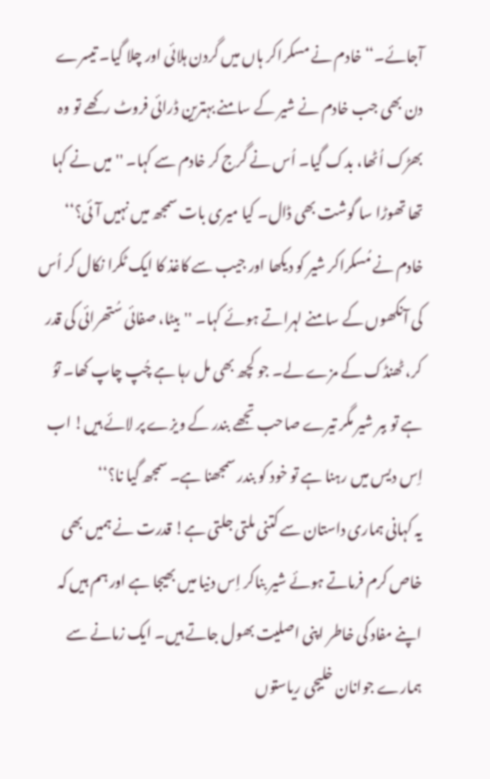آجائے۔‘‘ خادم نے مسکراکر ہاں میں گردن ہلائی اور چلا گیا۔ تیسرے دن بھی جب خادم نے شیر کے سامنے بہترین ڈرائی فروٹ رکھے تو وہ بھڑک اُٹھا، بدک گیا۔ اُس نے گرج کر خادم سے کہا۔ ''میں نے کہا تھا تھوڑا سا گوشت بھی ڈال۔ کیا میری بات سمجھ میں نہیں آئی؟‘‘ خادم نے مُسکراکر شیر کو دیکھا اور جیب سے کاغذ کا ایک ٹکرا نکال کر اُس کی آنکھوں کے سامنے لہراتے ہوئے کہا۔ ''بیٹا، صفائی سُتھرائی کی قدر کر، ٹھنڈک کے مزے لے۔ جو کچھ بھی مل رہا ہے چُپ چاپ کھا۔ توُ ہے تو ببر شیر مگر تیرے صاحب تجھے بندر کے ویزے پر لائے ہیں! اب اِس دیس میں رہنا ہے تو خود کو بندر سمجھنا ہے۔ سمجھ گیا نا؟‘‘
یہ کہانی ہماری داستان سے کتنی ملتی جلتی ہے! قدرت نے ہمیں بھی خاص کرم فرماتے ہوئے شیر بناکر اِس دنیا میں بھیجا ہے اور ہم ہیں کہ اپنے مفاد کی خاطر اپنی اصلیت بھول جاتے ہیں۔ ایک زمانے سے ہمارے جوانان خلیجی ریاستوں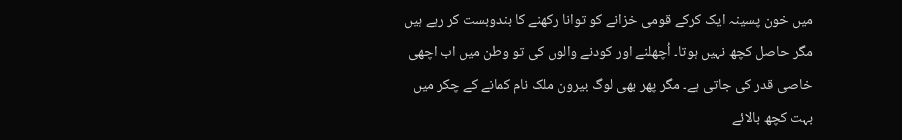میں خون پسینہ ایک کرکے قومی خزانے کو توانا رکھنے کا بندوبست کر رہے ہیں مگر حاصل کچھ نہیں ہوتا۔ اُچھلنے اور کودنے والوں کی تو وطن میں اب اچھی خاصی قدر کی جاتی ہے۔ مگر پھر بھی لوگ بیرون ملک نام کمانے کے چکر میں بہت کچھ بالائے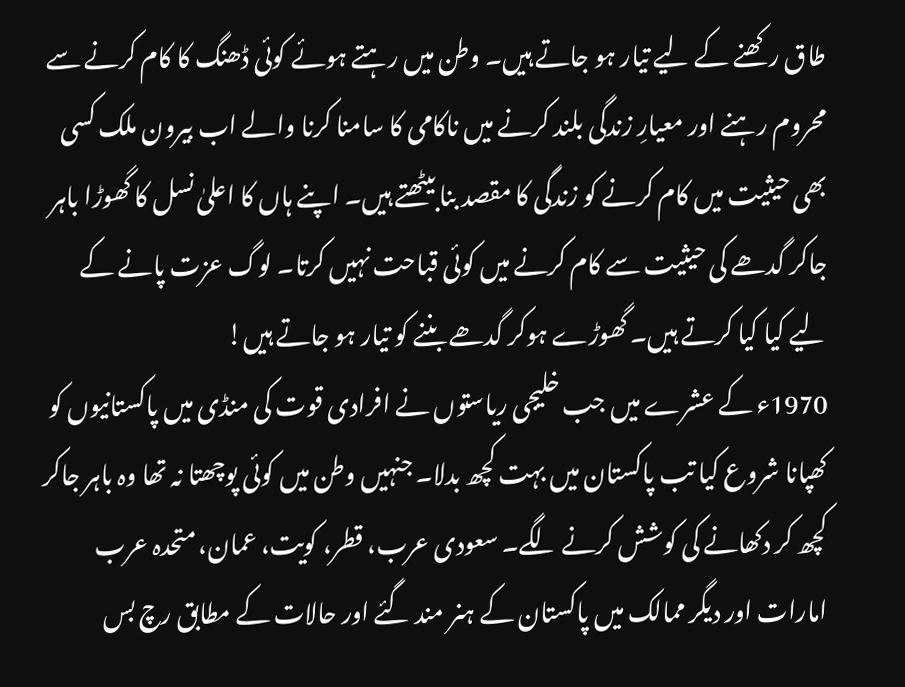طاق رکھنے کے لیے تیار ہو جاتے ہیں۔ وطن میں رہتے ہوئے کوئی ڈھنگ کا کام کرنے سے محروم رہنے اور معیارِ زندگی بلند کرنے میں ناکامی کا سامنا کرنا والے اب بیرون ملک کسی بھی حیثیت میں کام کرنے کو زندگی کا مقصد بنا بیٹھتے ہیں۔ اپنے ہاں کا اعلیٰ نسل کا گھوڑا باہر جاکر گدھے کی حیثیت سے کام کرنے میں کوئی قباحت نہیں کرتا۔ لوگ عزت پانے کے لیے کیا کیا کرتے ہیں۔ گھوڑے ہوکر گدھے بننے کو تیار ہو جاتے ہیں!
1970ء کے عشرے میں جب خلیجی ریاستوں نے افرادی قوت کی منڈی میں پاکستانیوں کو کھپانا شروع کیا تب پاکستان میں بہت کچھ بدلا۔ جنہیں وطن میں کوئی پوچھتا نہ تھا وہ باہر جاکر کچھ کر دکھانے کی کوشش کرنے لگے۔ سعودی عرب، قطر، کویت، عمان، متحدہ عرب امارات اور دیگر ممالک میں پاکستان کے ہنر مند گئے اور حالات کے مطابق رچ بس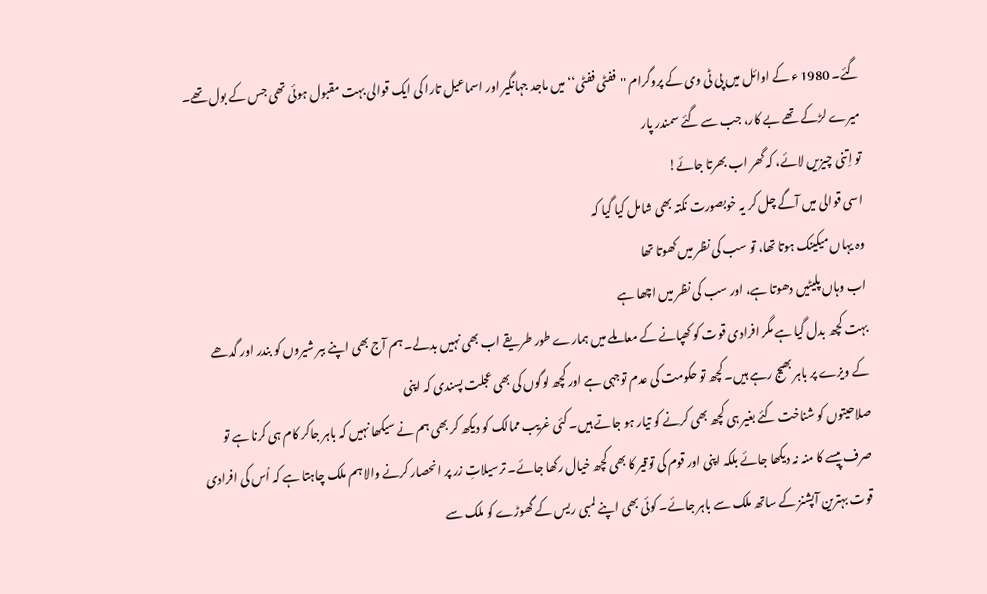گئے۔ 1980 ء کے اوائل میں پی ٹی وی کے پروگرام ''ففٹی ففٹی‘‘ میں ماجد جہانگیر اور اسماعیل تارا کی ایک قوالی بہت مقبول ہوئی تھی جس کے بول تھے۔
میرے لڑکے تھے بے کار، جب سے گئے سمندر پار
تو اِتنی چیزیں لائے، کہ گھر اب بھرتا جائے!
اسی قوالی میں آگے چل کر یہ خوبصورت نکتہ بھی شامل کیا گیا کہ
وہ یہاں میکینک ہوتا تھا، تو سب کی نظر میں کھوتا تھا
اب وہاں پلیٹیں دھوتا ہے، اور سب کی نظر میں اچھا ہے
بہت کچھ بدل گیا ہے مگر افرادی قوت کو کھپانے کے معاملے میں ہمارے طور طریقے اب بھی نہیں بدلے۔ ہم آج بھی اپنے ببر شیروں کو بندر اور گدھے کے ویزے پر باہر بھیج رہے ہیں۔ کچھ تو حکومت کی عدم توجہی ہے اور کچھ لوگوں کی بھی عجلت پسندی کہ اپنی
صلاحیتوں کو شناخت کئے بغیر ہی کچھ بھی کرنے کو تیار ہو جاتے ہیں۔ کئی غریب ممالک کو دیکھ کر بھی ہم نے سیکھا نہیں کہ باہر جاکر کام ہی کرنا ہے تو صرف پیسے کا منہ نہ دیکھا جائے بلکہ اپنی اور قوم کی توقیر کا بھی کچھ خیال رکھا جائے۔ ترسیلاتِ زر پر انحصار کرنے والا ہم ملک چاہتا ہے کہ اُس کی افرادی قوت بہترین آپشنز کے ساتھ ملک سے باہر جائے۔ کوئی بھی اپنے لمبی ریس کے گھوڑے کو ملک سے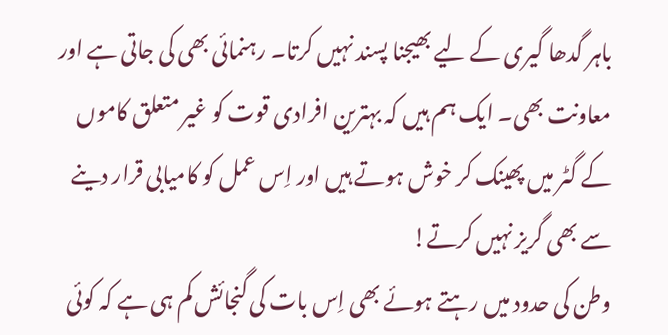باہر گدھا گیری کے لیے بھیجنا پسند نہیں کرتا۔ رہنمائی بھی کی جاتی ہے اور معاونت بھی۔ ایک ہم ہیں کہ بہترین افرادی قوت کو غیر متعلق کاموں کے گٹر میں پھینک کر خوش ہوتے ہیں اور اِس عمل کو کامیابی قرار دینے سے بھی گریز نہیں کرتے!
وطن کی حدود میں رہتے ہوئے بھی اِس بات کی گنجائش کم ہی ہے کہ کوئی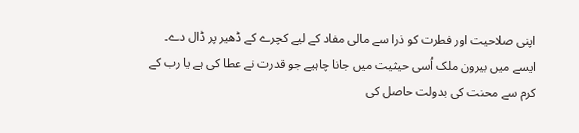اپنی صلاحیت اور فطرت کو ذرا سے مالی مفاد کے لیے کچرے کے ڈھیر پر ڈال دے۔ ایسے میں بیرون ملک اُسی حیثیت میں جانا چاہیے جو قدرت نے عطا کی ہے یا رب کے کرم سے محنت کی بدولت حاصل کی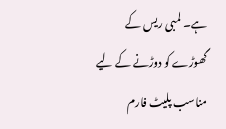ہے۔ لمبی ریس کے گھوڑے کو دوڑنے کے لیے مناسب پلیٹ فارم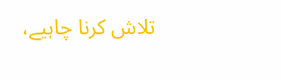تلاش کرنا چاہیے،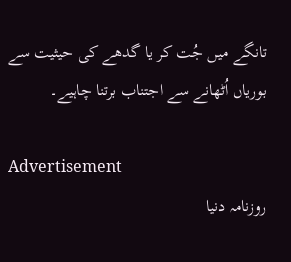تانگے میں جُت کر یا گدھے کی حیثیت سے بوریاں اُٹھانے سے اجتناب برتنا چاہیے۔

Advertisement
روزنامہ دنیا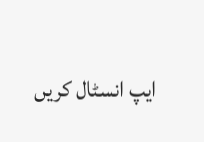ایپ انسٹال کریں